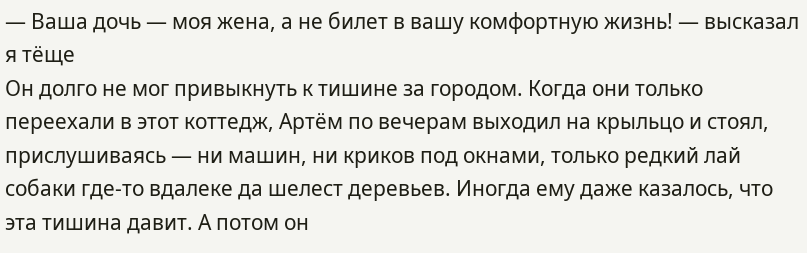— Ваша дочь — моя жена, а не билет в вашу комфортную жизнь! — высказал я тёще
Он долго не мог привыкнуть к тишине за городом. Когда они только переехали в этот коттедж, Артём по вечерам выходил на крыльцо и стоял, прислушиваясь — ни машин, ни криков под окнами, только редкий лай собаки где-то вдалеке да шелест деревьев. Иногда ему даже казалось, что эта тишина давит. А потом он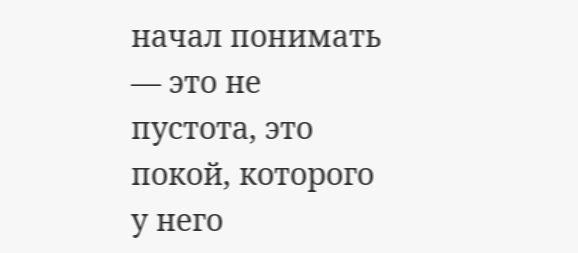начал понимать — это не пустота, это покой, которого у него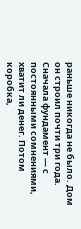раньше никогда не было. Дом он строил почти три года. Сначала фундамент — с постоянными сомнениями, хватит ли денег. Потом коробка,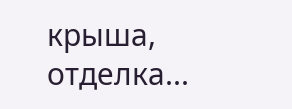крыша, отделка...